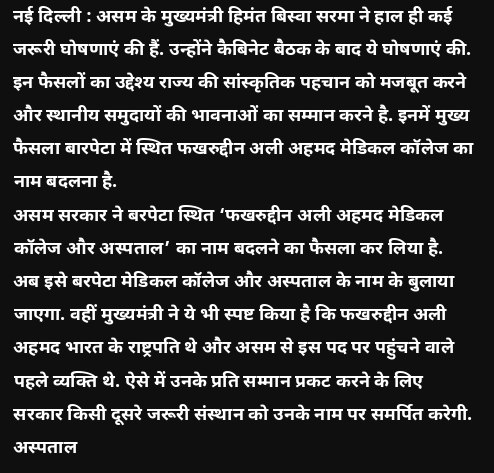नई दिल्ली : असम के मुख्यमंत्री हिमंत बिस्वा सरमा ने हाल ही कई जरूरी घोषणाएं की हैं. उन्होंने कैबिनेट बैठक के बाद ये घोषणाएं की. इन फैसलों का उद्देश्य राज्य की सांस्कृतिक पहचान को मजबूत करने और स्थानीय समुदायों की भावनाओं का सम्मान करने है. इनमें मुख्य फैसला बारपेटा में स्थित फखरुद्दीन अली अहमद मेडिकल कॉलेज का नाम बदलना है.
असम सरकार ने बरपेटा स्थित ‘फखरुद्दीन अली अहमद मेडिकल कॉलेज और अस्पताल’ का नाम बदलने का फैसला कर लिया है. अब इसे बरपेटा मेडिकल कॉलेज और अस्पताल के नाम के बुलाया जाएगा. वहीं मुख्यमंत्री ने ये भी स्पष्ट किया है कि फखरुद्दीन अली अहमद भारत के राष्ट्रपति थे और असम से इस पद पर पहुंचने वाले पहले व्यक्ति थे. ऐसे में उनके प्रति सम्मान प्रकट करने के लिए सरकार किसी दूसरे जरूरी संस्थान को उनके नाम पर समर्पित करेगी. अस्पताल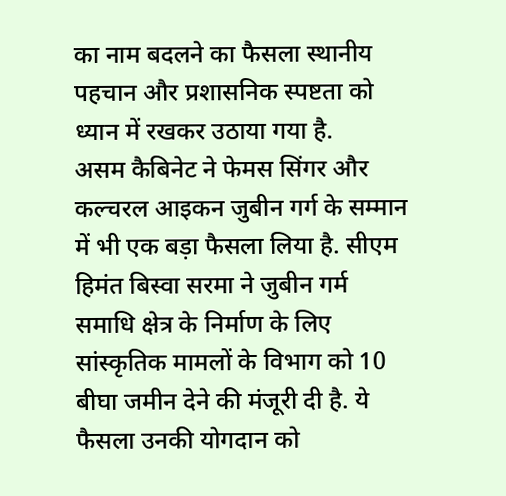का नाम बदलने का फैसला स्थानीय पहचान और प्रशासनिक स्पष्टता को ध्यान में रखकर उठाया गया है.
असम कैबिनेट ने फेमस सिंगर और कल्चरल आइकन जुबीन गर्ग के सम्मान में भी एक बड़ा फैसला लिया है. सीएम हिमंत बिस्वा सरमा ने जुबीन गर्म समाधि क्षेत्र के निर्माण के लिए सांस्कृतिक मामलों के विभाग को 10 बीघा जमीन देने की मंजूरी दी है. ये फैसला उनकी योगदान को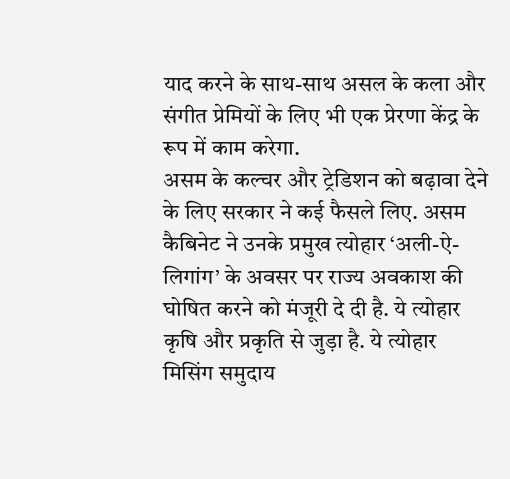याद करने के साथ-साथ असल के कला और संगीत प्रेमियों के लिए भी एक प्रेरणा केंद्र के रूप में काम करेगा.
असम के कल्चर और ट्रेडिशन को बढ़ावा देने के लिए सरकार ने कई फैसले लिए. असम कैबिनेट ने उनके प्रमुख त्योहार ‘अली-ऐ-लिगांग’ के अवसर पर राज्य अवकाश की घोषित करने को मंजूरी दे दी है. ये त्योहार कृषि और प्रकृति से जुड़ा है. ये त्योहार मिसिंग समुदाय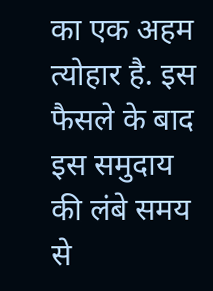का एक अहम त्योहार है. इस फैसले के बाद इस समुदाय की लंबे समय से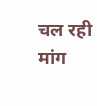चल रही मांग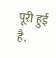पूरी हुई है.